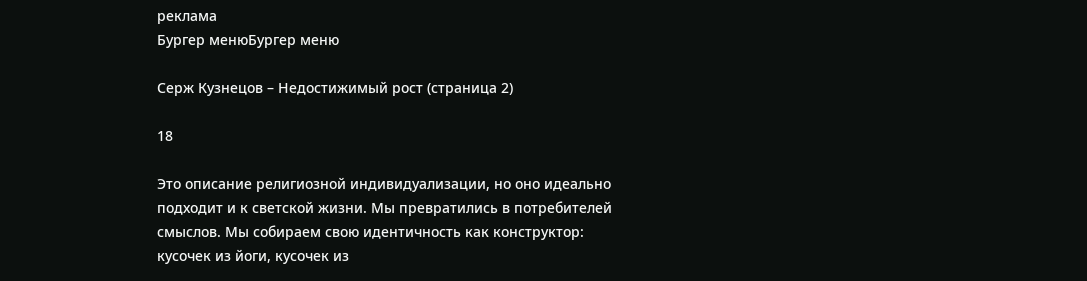реклама
Бургер менюБургер меню

Серж Кузнецов – Недостижимый рост (страница 2)

18

Это описание религиозной индивидуализации, но оно идеально подходит и к светской жизни. Мы превратились в потребителей смыслов. Мы собираем свою идентичность как конструктор: кусочек из йоги, кусочек из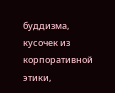буддизма, кусочек из корпоративной этики,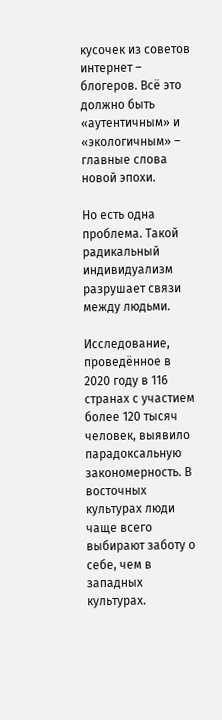кусочек из советов интернет – блогеров. Всё это должно быть «аутентичным» и «экологичным» – главные слова новой эпохи.

Но есть одна проблема. Такой радикальный индивидуализм разрушает связи между людьми.

Исследование, проведённое в 2020 году в 116 странах с участием более 120 тысяч человек, выявило парадоксальную закономерность. В восточных культурах люди чаще всего выбирают заботу о себе, чем в западных культурах.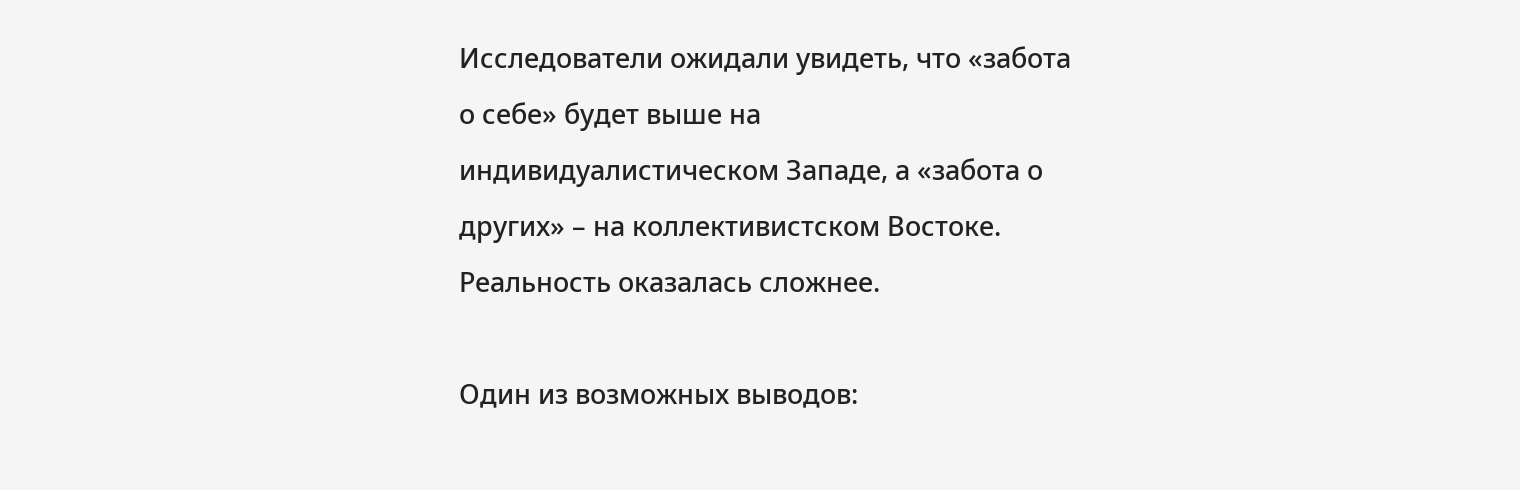Исследователи ожидали увидеть, что «забота о себе» будет выше на индивидуалистическом Западе, а «забота о других» – на коллективистском Востоке. Реальность оказалась сложнее.

Один из возможных выводов: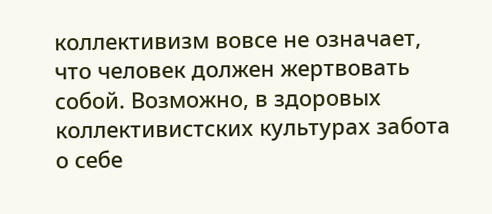коллективизм вовсе не означает, что человек должен жертвовать собой. Возможно, в здоровых коллективистских культурах забота о себе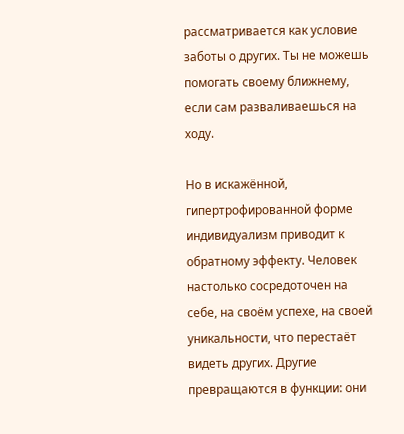рассматривается как условие заботы о других. Ты не можешь помогать своему ближнему, если сам разваливаешься на ходу.

Но в искажённой, гипертрофированной форме индивидуализм приводит к обратному эффекту. Человек настолько сосредоточен на себе, на своём успехе, на своей уникальности, что перестаёт видеть других. Другие превращаются в функции: они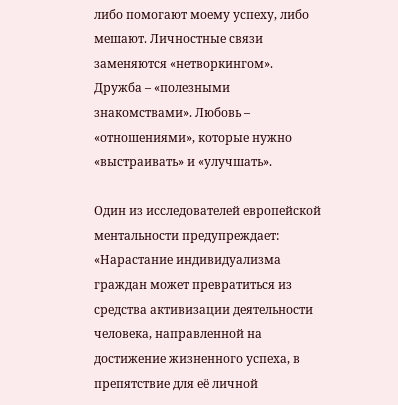либо помогают моему успеху, либо мешают. Личностные связи заменяются «нетворкингом». Дружба – «полезными знакомствами». Любовь – «отношениями», которые нужно «выстраивать» и «улучшать».

Один из исследователей европейской ментальности предупреждает: «Нарастание индивидуализма граждан может превратиться из средства активизации деятельности человека, направленной на достижение жизненного успеха, в препятствие для её личной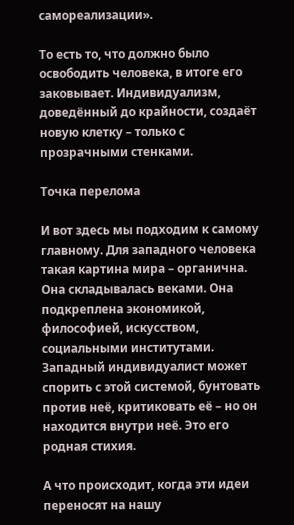самореализации».

То есть то, что должно было освободить человека, в итоге его заковывает. Индивидуализм, доведённый до крайности, создаёт новую клетку – только с прозрачными стенками.

Точка перелома

И вот здесь мы подходим к самому главному. Для западного человека такая картина мира – органична. Она складывалась веками. Она подкреплена экономикой, философией, искусством, социальными институтами. Западный индивидуалист может спорить с этой системой, бунтовать против неё, критиковать её – но он находится внутри неё. Это его родная стихия.

А что происходит, когда эти идеи переносят на нашу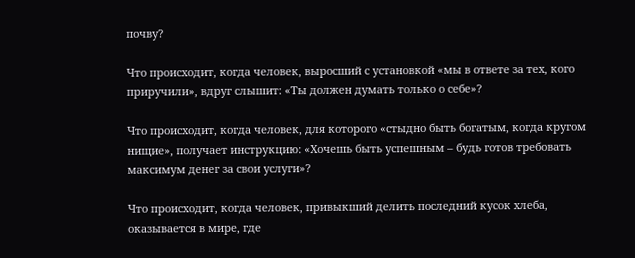почву?

Что происходит, когда человек, выросший с установкой «мы в ответе за тех, кого приручили», вдруг слышит: «Ты должен думать только о себе»?

Что происходит, когда человек, для которого «стыдно быть богатым, когда кругом нищие», получает инструкцию: «Хочешь быть успешным – будь готов требовать максимум денег за свои услуги»?

Что происходит, когда человек, привыкший делить последний кусок хлеба, оказывается в мире, где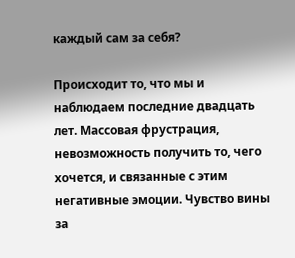каждый сам за себя?

Происходит то, что мы и наблюдаем последние двадцать лет. Массовая фрустрация, невозможность получить то, чего хочется, и связанные с этим негативные эмоции. Чувство вины за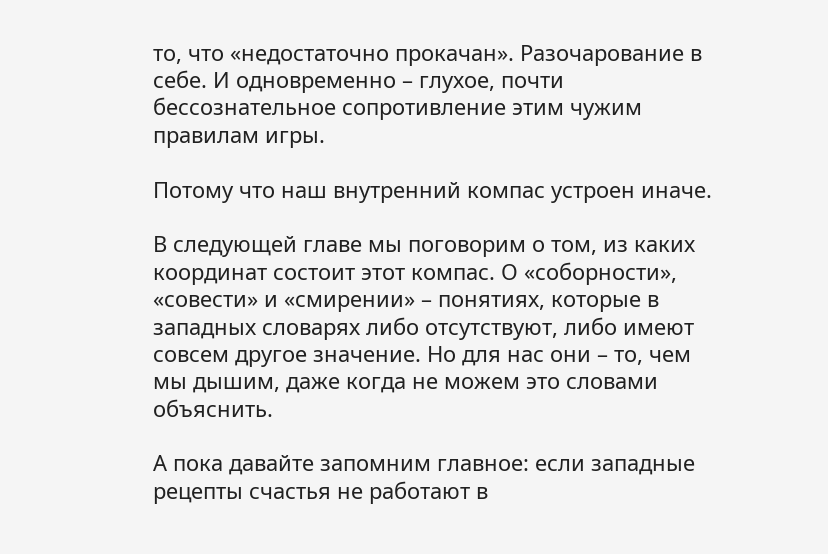то, что «недостаточно прокачан». Разочарование в себе. И одновременно – глухое, почти бессознательное сопротивление этим чужим правилам игры.

Потому что наш внутренний компас устроен иначе.

В следующей главе мы поговорим о том, из каких координат состоит этот компас. О «соборности», «совести» и «смирении» – понятиях, которые в западных словарях либо отсутствуют, либо имеют совсем другое значение. Но для нас они – то, чем мы дышим, даже когда не можем это словами объяснить.

А пока давайте запомним главное: если западные рецепты счастья не работают в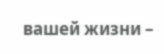вашей жизни –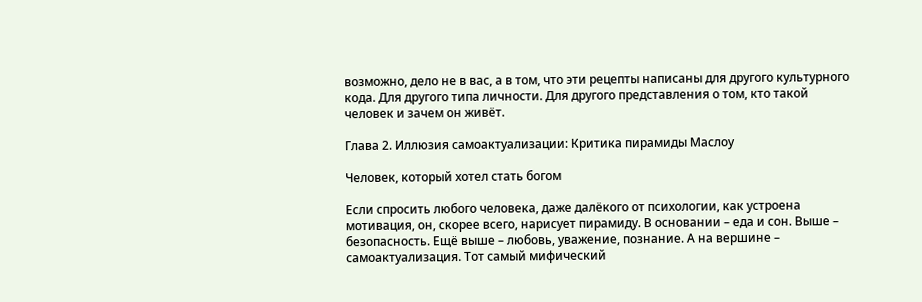возможно, дело не в вас, а в том, что эти рецепты написаны для другого культурного кода. Для другого типа личности. Для другого представления о том, кто такой человек и зачем он живёт.

Глава 2. Иллюзия самоактуализации: Критика пирамиды Маслоу

Человек, который хотел стать богом

Если спросить любого человека, даже далёкого от психологии, как устроена мотивация, он, скорее всего, нарисует пирамиду. В основании – еда и сон. Выше – безопасность. Ещё выше – любовь, уважение, познание. А на вершине – самоактуализация. Тот самый мифический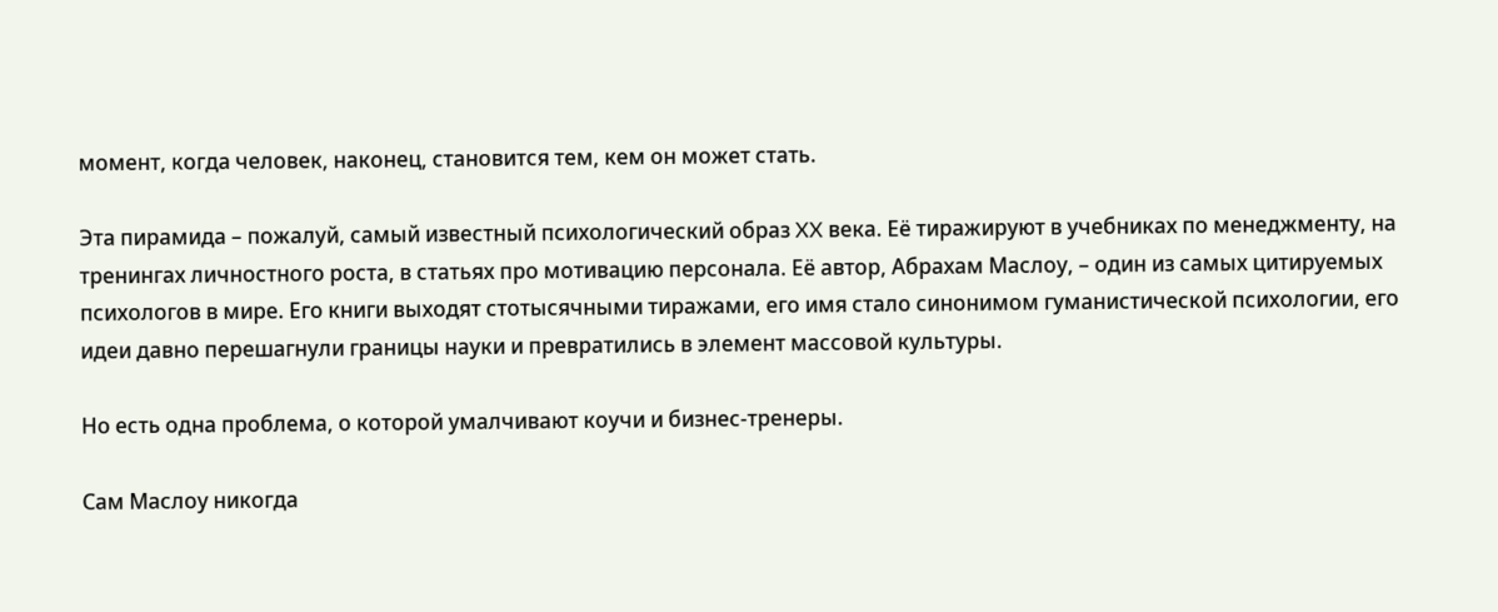момент, когда человек, наконец, становится тем, кем он может стать.

Эта пирамида – пожалуй, самый известный психологический образ XX века. Её тиражируют в учебниках по менеджменту, на тренингах личностного роста, в статьях про мотивацию персонала. Её автор, Абрахам Маслоу, – один из самых цитируемых психологов в мире. Его книги выходят стотысячными тиражами, его имя стало синонимом гуманистической психологии, его идеи давно перешагнули границы науки и превратились в элемент массовой культуры.

Но есть одна проблема, о которой умалчивают коучи и бизнес-тренеры.

Сам Маслоу никогда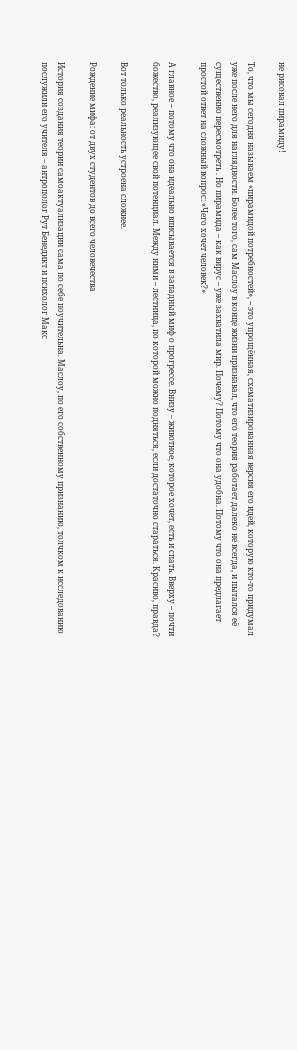не рисовал пирамиду!

То, что мы сегодня называем «пирамидой потребностей», – это упрощённая, схематизированная версия его идей, которую кто-то придумал уже после него для наглядности. Более того, сам Маслоу в конце жизни признавал, что его теория работает далеко не всегда, и пытался её существенно пересмотреть . Но пирамида – как вирус – уже захватила мир. Почему? Потому что она удобна. Потому что она предлагает простой ответ на сложный вопрос: «Чего хочет человек?»

А главное – потому что она идеально вписывается в западный миф о прогрессе. Внизу – животное, которое хочет, есть и спать. Вверху – почти божество, реализующее свой потенциал. Между ними – лестница, по которой можно подняться, если достаточно стараться. Красиво, правда?

Вот только реальность устроена сложнее.

Рождение мифа: от двух студентов до всего человечества

История создания теории самоактуализации сама по себе поучительна. Маслоу, по его собственному признанию, толчком к исследованию послужили его учителя – антрополог Рут Бенедикт и психолог Макс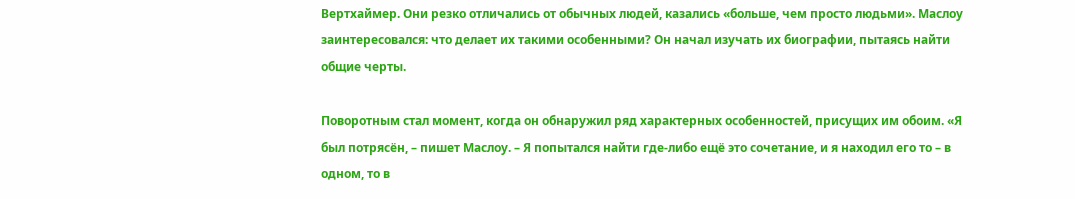Вертхаймер. Они резко отличались от обычных людей, казались «больше, чем просто людьми». Маслоу заинтересовался: что делает их такими особенными? Он начал изучать их биографии, пытаясь найти общие черты.

Поворотным стал момент, когда он обнаружил ряд характерных особенностей, присущих им обоим. «Я был потрясён, – пишет Маслоу. – Я попытался найти где-либо ещё это сочетание, и я находил его то – в одном, то в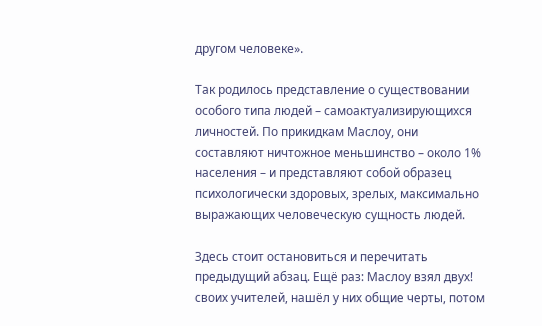другом человеке».

Так родилось представление о существовании особого типа людей – самоактуализирующихся личностей. По прикидкам Маслоу, они составляют ничтожное меньшинство – около 1% населения – и представляют собой образец психологически здоровых, зрелых, максимально выражающих человеческую сущность людей.

Здесь стоит остановиться и перечитать предыдущий абзац. Ещё раз: Маслоу взял двух! своих учителей, нашёл у них общие черты, потом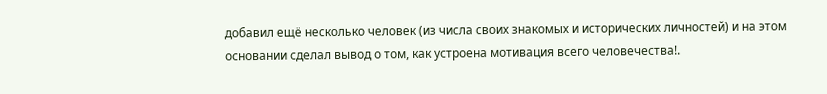добавил ещё несколько человек (из числа своих знакомых и исторических личностей) и на этом основании сделал вывод о том, как устроена мотивация всего человечества!.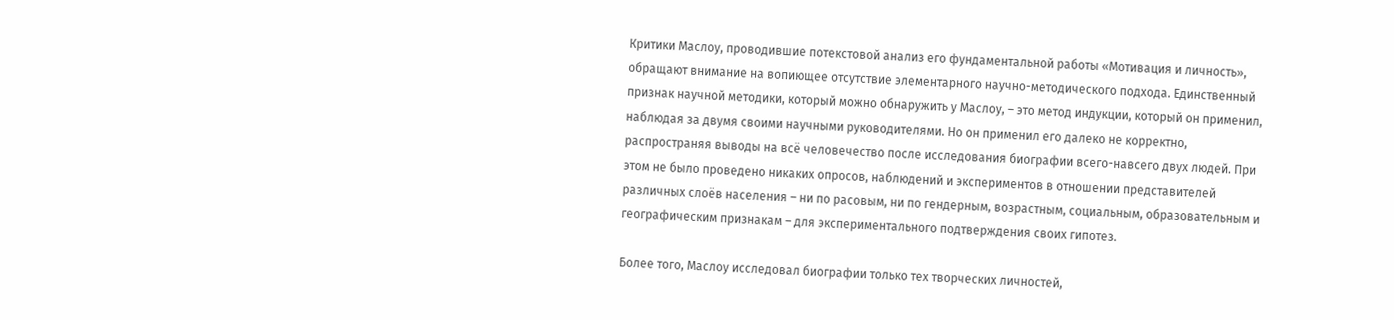Критики Маслоу, проводившие потекстовой анализ его фундаментальной работы «Мотивация и личность», обращают внимание на вопиющее отсутствие элементарного научно-методического подхода. Единственный признак научной методики, который можно обнаружить у Маслоу, – это метод индукции, который он применил, наблюдая за двумя своими научными руководителями. Но он применил его далеко не корректно, распространяя выводы на всё человечество после исследования биографии всего-навсего двух людей. При этом не было проведено никаких опросов, наблюдений и экспериментов в отношении представителей различных слоёв населения – ни по расовым, ни по гендерным, возрастным, социальным, образовательным и географическим признакам – для экспериментального подтверждения своих гипотез.

Более того, Маслоу исследовал биографии только тех творческих личностей,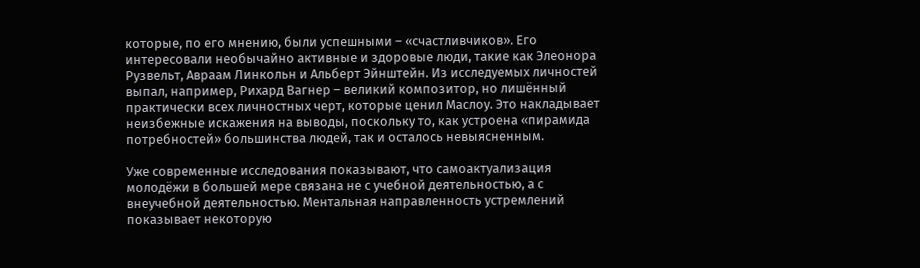которые, по его мнению, были успешными – «счастливчиков». Его интересовали необычайно активные и здоровые люди, такие как Элеонора Рузвельт, Авраам Линкольн и Альберт Эйнштейн. Из исследуемых личностей выпал, например, Рихард Вагнер – великий композитор, но лишённый практически всех личностных черт, которые ценил Маслоу. Это накладывает неизбежные искажения на выводы, поскольку то, как устроена «пирамида потребностей» большинства людей, так и осталось невыясненным.

Уже современные исследования показывают, что самоактуализация молодёжи в большей мере связана не с учебной деятельностью, а с внеучебной деятельностью. Ментальная направленность устремлений показывает некоторую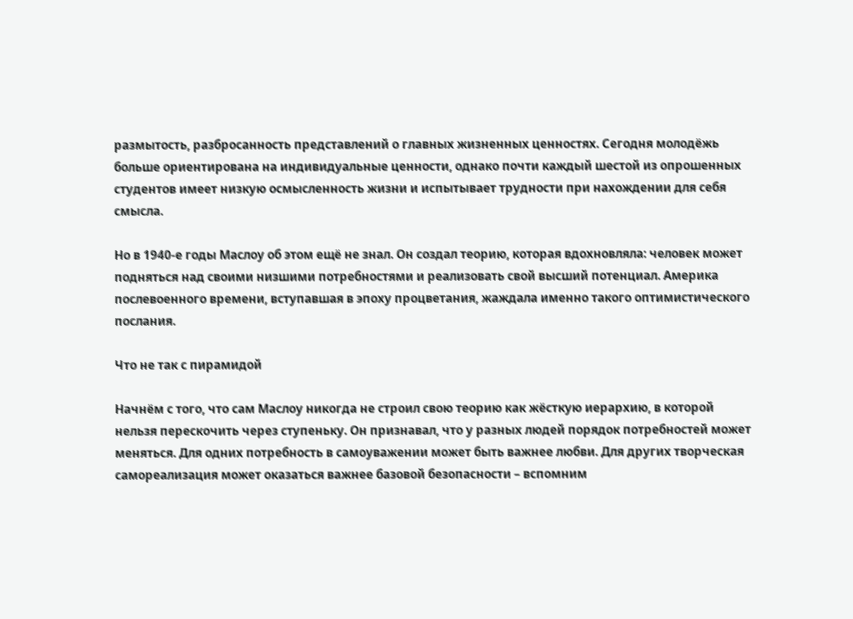размытость, разбросанность представлений о главных жизненных ценностях. Сегодня молодёжь больше ориентирована на индивидуальные ценности, однако почти каждый шестой из опрошенных студентов имеет низкую осмысленность жизни и испытывает трудности при нахождении для себя смысла.

Но в 1940-е годы Маслоу об этом ещё не знал. Он создал теорию, которая вдохновляла: человек может подняться над своими низшими потребностями и реализовать свой высший потенциал. Америка послевоенного времени, вступавшая в эпоху процветания, жаждала именно такого оптимистического послания.

Что не так с пирамидой

Начнём с того, что сам Маслоу никогда не строил свою теорию как жёсткую иерархию, в которой нельзя перескочить через ступеньку. Он признавал, что у разных людей порядок потребностей может меняться. Для одних потребность в самоуважении может быть важнее любви. Для других творческая самореализация может оказаться важнее базовой безопасности – вспомним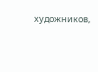художников,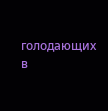голодающих в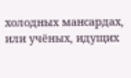холодных мансардах, или учёных, идущих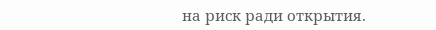на риск ради открытия.